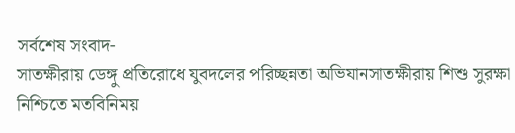সর্বশেষ সংবাদ-
সাতক্ষীরায় ডেঙ্গু প্রতিরোধে যুবদলের পরিচ্ছন্নতা অভিযানসাতক্ষীরায় শিশু সুরক্ষা নিশ্চিতে মতবিনিময়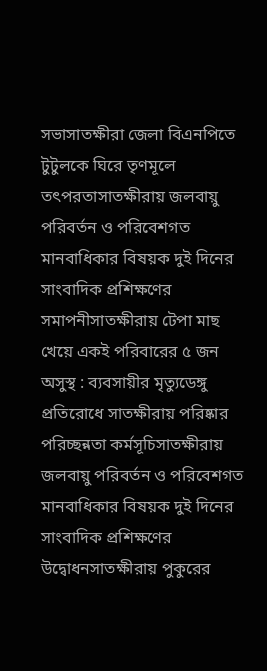সভাসাতক্ষীরা জেলা বিএনপিতে টুটুলকে ঘিরে তৃণমূলে তৎপরতাসাতক্ষীরায় জলবায়ু পরিবর্তন ও পরিবেশগত মানবাধিকার বিষয়ক দুই দিনের সাংবাদিক প্রশিক্ষণের সমাপনীসাতক্ষীরায় টেপা মাছ খেয়ে একই পরিবারের ৫ জন অসুস্থ : ব্যবসায়ীর মৃত্যুডেঙ্গু প্রতিরোধে সাতক্ষীরায় পরিষ্কার পরিচ্ছন্নতা কর্মসূচিসাতক্ষীরায় জলবায়ু পরিবর্তন ও পরিবেশগত মানবাধিকার বিষয়ক দুই দিনের সাংবাদিক প্রশিক্ষণের উদ্বোধনসাতক্ষীরায় পুকুরের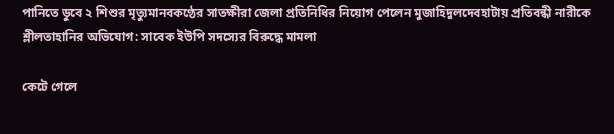পানিতে ডুবে ২ শিশুর মৃত্যুমানবকণ্ঠের সাতক্ষীরা জেলা প্রতিনিধির নিয়োগ পেলেন মুজাহিদুলদেবহাটায় প্রতিবন্ধী নারীকে শ্লীলতাহানির অভিযোগ: সাবেক ইউপি সদস্যের বিরুদ্ধে মামলা

কেটে গেলে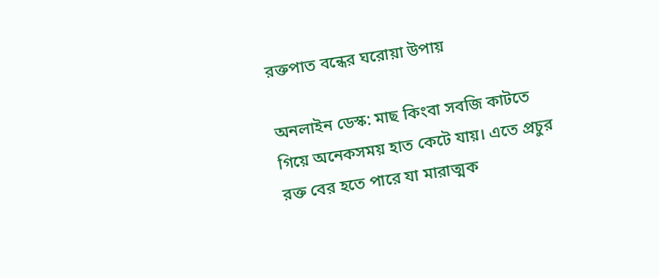রক্তপাত বন্ধের ঘরোয়া উপায়

অনলাইন ডেস্ক: মাছ কিংবা সবজি কাটতে গিয়ে অনেকসময় হাত কেটে যায়। এতে প্রচুর রক্ত বের হতে পারে যা মারাত্মক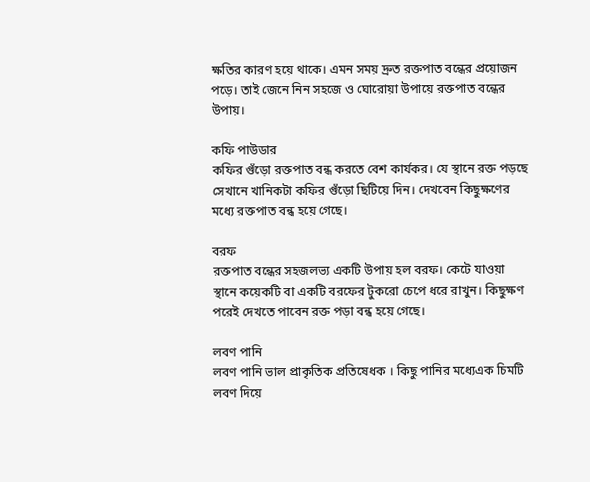ক্ষতির কারণ হয়ে থাকে। এমন সময় দ্রুত রক্তপাত বন্ধের প্রয়োজন পড়ে। তাই জেনে নিন সহজে ও ঘোরোয়া উপায়ে রক্তপাত বন্ধের উপায়।

কফি পাউডার
কফির গুঁড়ো রক্তপাত বন্ধ করতে বেশ কার্যকর। যে স্থানে রক্ত পড়ছে সেখানে খানিকটা কফির গুঁড়ো ছিটিয়ে দিন। দেখবেন কিছুক্ষণের মধ্যে রক্তপাত বন্ধ হয়ে গেছে।

বরফ
রক্তপাত বন্ধের সহজলভ্য একটি উপায় হল বরফ। কেটে যাওয়া স্থানে কয়েকটি বা একটি বরফের টুকরো চেপে ধরে রাখুন। কিছুক্ষণ পরেই দেখতে পাবেন রক্ত পড়া বন্ধ হয়ে গেছে।

লবণ পানি
লবণ পানি ভাল প্রাকৃতিক প্রতিষেধক । কিছু পানির মধ্যেএক চিমটি লবণ দিয়ে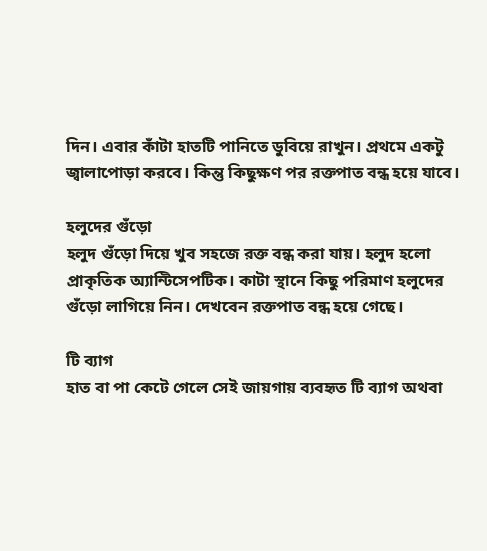দিন। এবার কাঁটা হাতটি পানিতে ডুবিয়ে রাখুন। প্রথমে একটু জ্বালাপোড়া করবে। কিন্তু কিছুক্ষণ পর রক্তপাত বন্ধ হয়ে যাবে।

হলুদের গুঁড়ো
হলুদ গুঁড়ো দিয়ে খুব সহজে রক্ত বন্ধ করা যায়। হলুদ হলো প্রাকৃতিক অ্যান্টিসেপটিক। কাটা স্থানে কিছু পরিমাণ হলুদের গুঁড়ো লাগিয়ে নিন। দেখবেন রক্তপাত বন্ধ হয়ে গেছে।

টি ব্যাগ
হাত বা পা কেটে গেলে সেই জায়গায় ব্যবহৃত টি ব্যাগ অথবা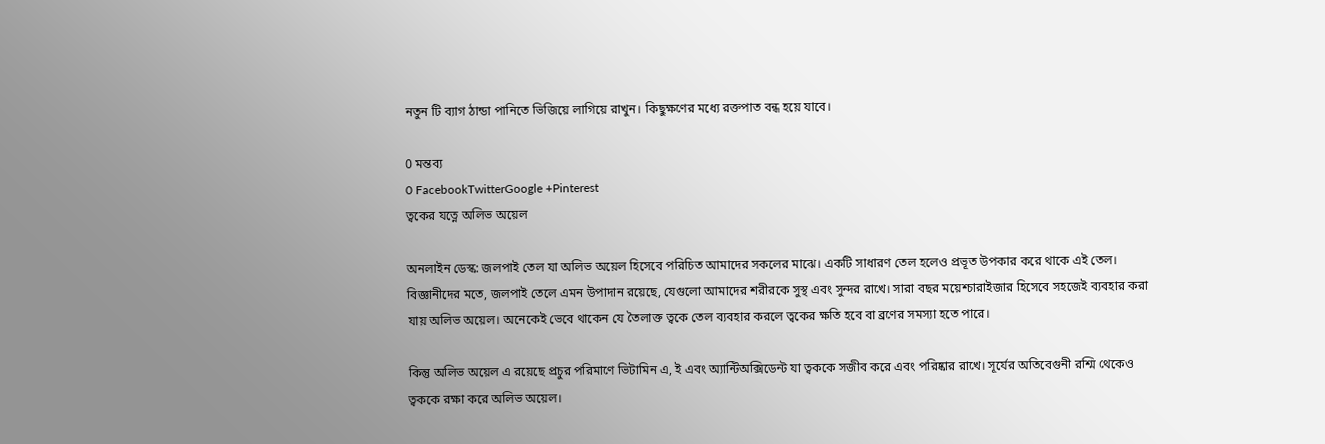নতুন টি ব্যাগ ঠান্ডা পানিতে ভিজিয়ে লাগিয়ে রাখুন। কিছুক্ষণের মধ্যে রক্তপাত বন্ধ হয়ে যাবে।

0 মন্তব্য
0 FacebookTwitterGoogle +Pinterest
ত্বকের যত্নে অলিভ অয়েল

অনলাইন ডেস্ক: জলপাই তেল যা অলিভ অয়েল হিসেবে পরিচিত আমাদের সকলের মাঝে। একটি সাধারণ তেল হলেও প্রভূত উপকার করে থাকে এই তেল। বিজ্ঞানীদের মতে, জলপাই তেলে এমন উপাদান রয়েছে, যেগুলো আমাদের শরীরকে সুস্থ এবং সুন্দর রাখে। সারা বছর ময়েশ্চারাইজার হিসেবে সহজেই ব্যবহার করা যায় অলিভ অয়েল। অনেকেই ভেবে থাকেন যে তৈলাক্ত ত্বকে তেল ব্যবহার করলে ত্বকের ক্ষতি হবে বা ব্রণের সমস্যা হতে পারে।

কিন্তু অলিভ অয়েল এ রয়েছে প্রচুর পরিমাণে ভিটামিন এ, ই এবং অ্যান্টিঅক্সিডেন্ট যা ত্বককে সজীব করে এবং পরিষ্কার রাখে। সূর্যের অতিবেগুনী রশ্মি থেকেও ত্বককে রক্ষা করে অলিভ অয়েল।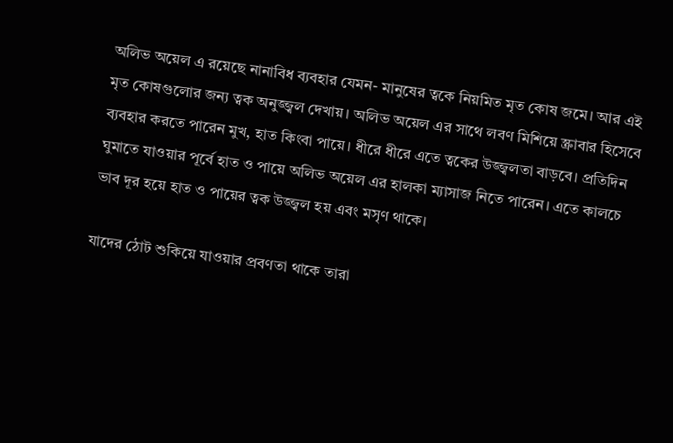অলিভ অয়েল এ রয়েছে নানাবিধ ব্যবহার যেমন- মানুষের ত্বকে নিয়মিত মৃত কোষ জমে। আর এই মৃত কোষগুলোর জন্য ত্বক অনুজ্জ্বল দেখায়। অলিভ অয়েল এর সাথে লবণ মিশিয়ে স্ক্রাবার হিসেবে ব্যবহার করতে পারেন মুখ, হাত কিংবা পায়ে। ধীরে ধীরে এতে ত্বকের উজ্জ্বলতা বাড়বে। প্রতিদিন ঘুমাতে যাওয়ার পূর্বে হাত ও পায়ে অলিভ অয়েল এর হালকা ম্যাসাজ নিতে পারেন। এতে কালচে ভাব দূর হয়ে হাত ও পায়ের ত্বক উজ্জ্বল হয় এবং মসৃণ থাকে।

যাদের ঠোট শুকিয়ে যাওয়ার প্রবণতা থাকে তারা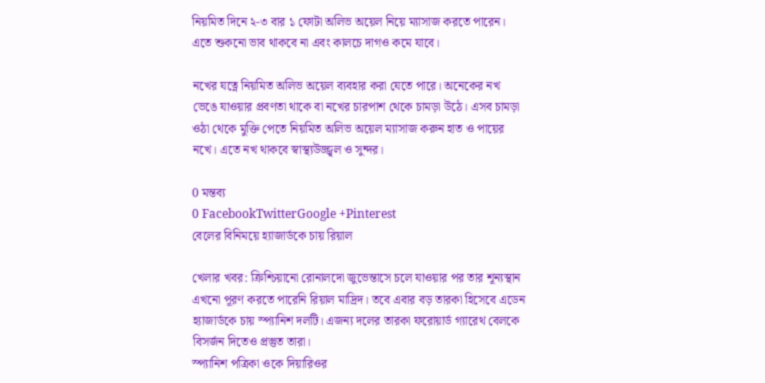নিয়মিত দিনে ২-৩ বার ১ ফোটা অলিভ অয়েল নিয়ে ম্যাসাজ করতে পারেন। এতে শুকনো ভাব থাকবে না এবং কালচে দাগও কমে যাবে।

নখের যত্নে নিয়মিত অলিভ অয়েল ব্যবহার করা যেতে পারে। অনেকের নখ ভেঙে যাওয়ার প্রবণতা থাকে বা নখের চারপাশ থেকে চামড়া উঠে। এসব চামড়া ওঠা থেকে মুক্তি পেতে নিয়মিত অলিভ অয়েল ম্যাসাজ করুন হাত ও পায়ের নখে। এতে নখ থাকবে স্বাস্থ্যউজ্জ্বল ও সুন্দর।

0 মন্তব্য
0 FacebookTwitterGoogle +Pinterest
বেলের বিনিময়ে হ্যাজার্ডকে চায় রিয়াল

খেলার খবর: ক্রিশ্চিয়ানো রোনালদো জুভেন্তাসে চলে যাওয়ার পর তার শূন্যস্থান এখনো পূরণ করতে পারেনি রিয়াল মাদ্রিদ। তবে এবার বড় তারকা হিসেবে এডেন হ্যাজার্ডকে চায় স্প্যানিশ দলটি। এজন্য দলের তারকা ফরোয়ার্ড গ্যারেথ বেলকে বিসর্জন দিতেও প্রস্তুত তারা।
স্প্যানিশ পত্রিকা ওকে দিয়ারিওর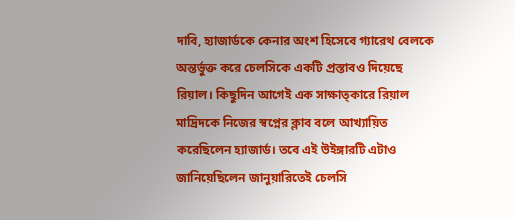দাবি, হ্যাজার্ডকে কেনার অংশ হিসেবে গ্যারেথ বেলকে অন্তর্ভুক্ত করে চেলসিকে একটি প্রস্তাবও দিয়েছে রিয়াল। কিছুদিন আগেই এক সাক্ষাত্কারে রিয়াল মাদ্রিদকে নিজের স্বপ্নের ক্লাব বলে আখ্যায়িত করেছিলেন হ্যাজার্ড। তবে এই উইঙ্গারটি এটাও জানিয়েছিলেন জানুয়ারিতেই চেলসি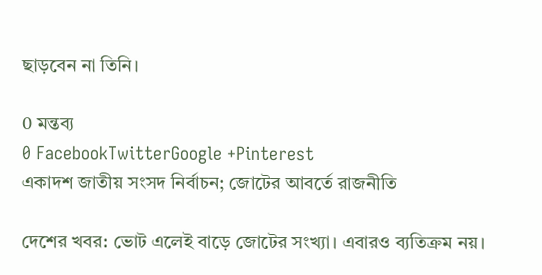ছাড়বেন না তিনি।

0 মন্তব্য
0 FacebookTwitterGoogle +Pinterest
একাদশ জাতীয় সংসদ নির্বাচন; জোটের আবর্তে রাজনীতি

দেশের খবর: ভোট এলেই বাড়ে জোটের সংখ্যা। এবারও ব্যতিক্রম নয়।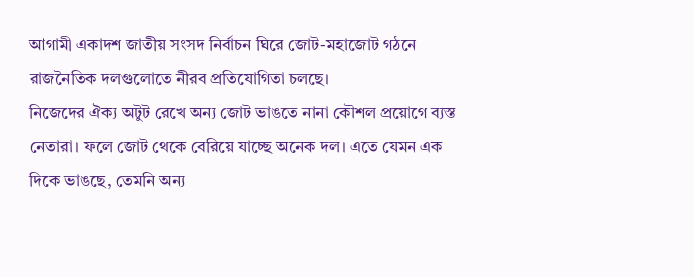আগামী একাদশ জাতীয় সংসদ নির্বাচন ঘিরে জোট-মহাজোট গঠনে রাজনৈতিক দলগুলোতে নীরব প্রতিযোগিতা চলছে।
নিজেদের ঐক্য অটুট রেখে অন্য জোট ভাঙতে নানা কৌশল প্রয়োগে ব্যস্ত নেতারা। ফলে জোট থেকে বেরিয়ে যাচ্ছে অনেক দল। এতে যেমন এক দিকে ভাঙছে, তেমনি অন্য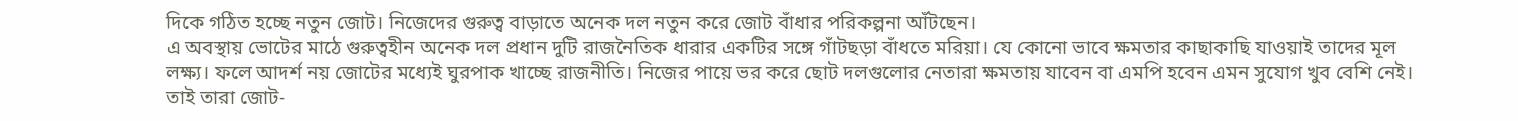দিকে গঠিত হচ্ছে নতুন জোট। নিজেদের গুরুত্ব বাড়াতে অনেক দল নতুন করে জোট বাঁধার পরিকল্পনা আঁটছেন।
এ অবস্থায় ভোটের মাঠে গুরুত্বহীন অনেক দল প্রধান দুটি রাজনৈতিক ধারার একটির সঙ্গে গাঁটছড়া বাঁধতে মরিয়া। যে কোনো ভাবে ক্ষমতার কাছাকাছি যাওয়াই তাদের মূল লক্ষ্য। ফলে আদর্শ নয় জোটের মধ্যেই ঘুরপাক খাচ্ছে রাজনীতি। নিজের পায়ে ভর করে ছোট দলগুলোর নেতারা ক্ষমতায় যাবেন বা এমপি হবেন এমন সুযোগ খুব বেশি নেই। তাই তারা জোট-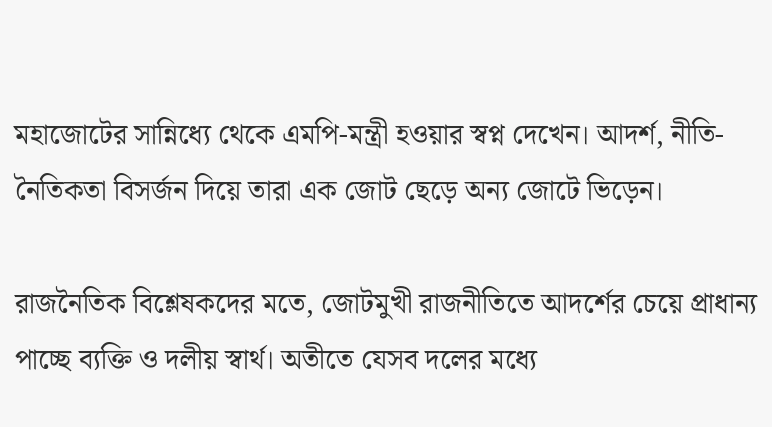মহাজোটের সান্নিধ্যে থেকে এমপি-মন্ত্রী হওয়ার স্বপ্ন দেখেন। আদর্শ, নীতি-নৈতিকতা বিসর্জন দিয়ে তারা এক জোট ছেড়ে অন্য জোটে ভিড়েন।

রাজনৈতিক বিশ্লেষকদের মতে, জোটমুখী রাজনীতিতে আদর্শের চেয়ে প্রাধান্য পাচ্ছে ব্যক্তি ও দলীয় স্বার্থ। অতীতে যেসব দলের মধ্যে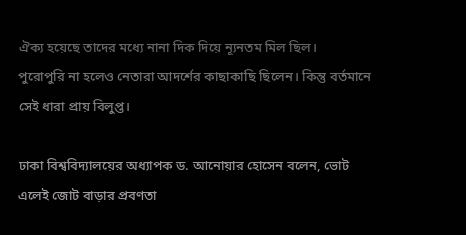ঐক্য হয়েছে তাদের মধ্যে নানা দিক দিয়ে ন্যূনতম মিল ছিল।
পুরোপুরি না হলেও নেতারা আদর্শের কাছাকাছি ছিলেন। কিন্তু বর্তমানে সেই ধারা প্রায় বিলুপ্ত।

ঢাকা বিশ্ববিদ্যালয়ের অধ্যাপক ড. আনোয়ার হোসেন বলেন, ভোট এলেই জোট বাড়ার প্রবণতা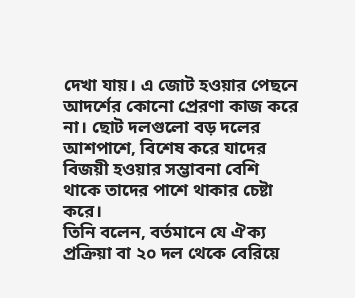দেখা যায়। এ জোট হওয়ার পেছনে আদর্শের কোনো প্রেরণা কাজ করে না। ছোট দলগুলো বড় দলের আশপাশে, বিশেষ করে যাদের বিজয়ী হওয়ার সম্ভাবনা বেশি থাকে তাদের পাশে থাকার চেষ্টা করে।
তিনি বলেন, বর্তমানে যে ঐক্য প্রক্রিয়া বা ২০ দল থেকে বেরিয়ে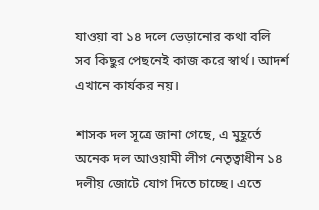যাওয়া বা ১৪ দলে ভেড়ানোর কথা বলি সব কিছুর পেছনেই কাজ করে স্বার্থ। আদর্শ এখানে কার্যকর নয়।

শাসক দল সূত্রে জানা গেছে, এ মুহূর্তে অনেক দল আওয়ামী লীগ নেতৃত্বাধীন ১৪ দলীয় জোটে যোগ দিতে চাচ্ছে। এতে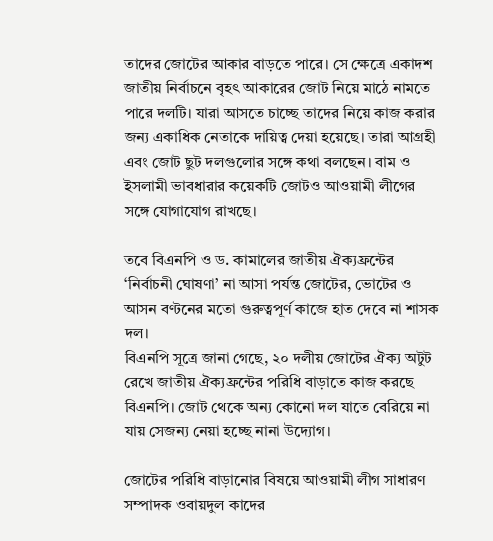তাদের জোটের আকার বাড়তে পারে। সে ক্ষেত্রে একাদশ জাতীয় নির্বাচনে বৃহৎ আকারের জোট নিয়ে মাঠে নামতে পারে দলটি। যারা আসতে চাচ্ছে তাদের নিয়ে কাজ করার জন্য একাধিক নেতাকে দায়িত্ব দেয়া হয়েছে। তারা আগ্রহী এবং জোট ছুট দলগুলোর সঙ্গে কথা বলছেন। বাম ও ইসলামী ভাবধারার কয়েকটি জোটও আওয়ামী লীগের সঙ্গে যোগাযোগ রাখছে।

তবে বিএনপি ও ড. কামালের জাতীয় ঐক্যফ্রন্টের ‘নির্বাচনী ঘোষণা’ না আসা পর্যন্ত জোটের, ভোটের ও আসন বণ্টনের মতো গুরুত্বপূর্ণ কাজে হাত দেবে না শাসক দল।
বিএনপি সূত্রে জানা গেছে, ২০ দলীয় জোটের ঐক্য অটুট রেখে জাতীয় ঐক্যফ্রন্টের পরিধি বাড়াতে কাজ করছে বিএনপি। জোট থেকে অন্য কোনো দল যাতে বেরিয়ে না যায় সেজন্য নেয়া হচ্ছে নানা উদ্যোগ।

জোটের পরিধি বাড়ানোর বিষয়ে আওয়ামী লীগ সাধারণ সম্পাদক ওবায়দুল কাদের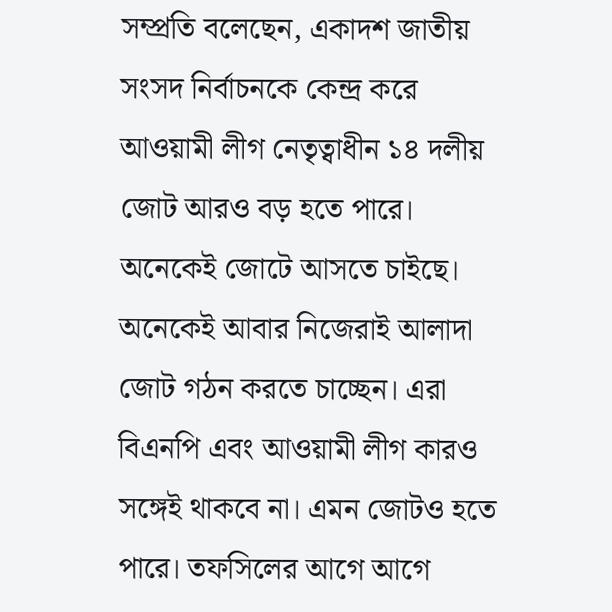সম্প্রতি বলেছেন, একাদশ জাতীয় সংসদ নির্বাচনকে কেন্দ্র করে আওয়ামী লীগ নেতৃত্বাধীন ১৪ দলীয় জোট আরও বড় হতে পারে। অনেকেই জোটে আসতে চাইছে।
অনেকেই আবার নিজেরাই আলাদা জোট গঠন করতে চাচ্ছেন। এরা বিএনপি এবং আওয়ামী লীগ কারও সঙ্গেই থাকবে না। এমন জোটও হতে পারে। তফসিলের আগে আগে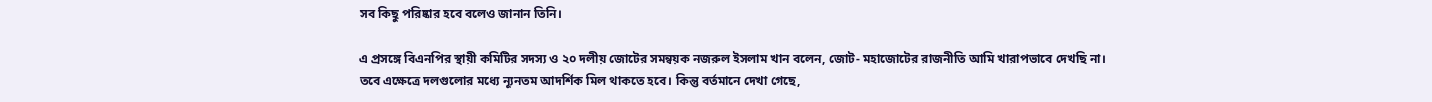সব কিছু পরিষ্কার হবে বলেও জানান তিনি।

এ প্রসঙ্গে বিএনপির স্থায়ী কমিটির সদস্য ও ২০ দলীয় জোটের সমন্বয়ক নজরুল ইসলাম খান বলেন, জোট- মহাজোটের রাজনীতি আমি খারাপভাবে দেখছি না।
তবে এক্ষেত্রে দলগুলোর মধ্যে ন্যূনতম আদর্শিক মিল থাকতে হবে। কিন্তু বর্তমানে দেখা গেছে,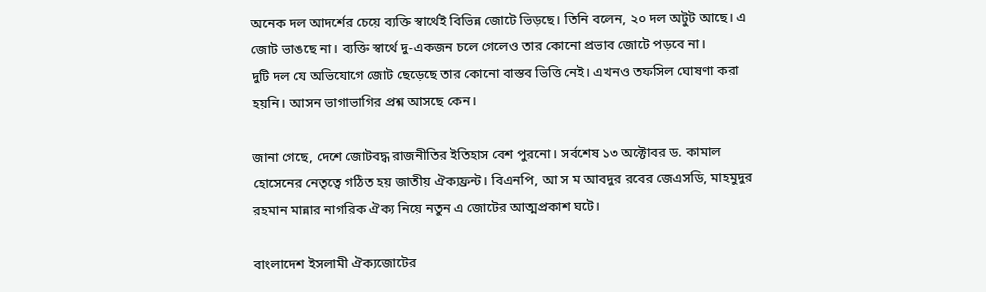অনেক দল আদর্শের চেয়ে ব্যক্তি স্বার্থেই বিভিন্ন জোটে ভিড়ছে। তিনি বলেন, ২০ দল অটুট আছে। এ জোট ভাঙছে না। ব্যক্তি স্বার্থে দু-একজন চলে গেলেও তার কোনো প্রভাব জোটে পড়বে না।
দুটি দল যে অভিযোগে জোট ছেড়েছে তার কোনো বাস্তব ভিত্তি নেই। এখনও তফসিল ঘোষণা করা হয়নি। আসন ভাগাভাগির প্রশ্ন আসছে কেন।

জানা গেছে, দেশে জোটবদ্ধ রাজনীতির ইতিহাস বেশ পুরনো। সর্বশেষ ১৩ অক্টোবর ড. কামাল হোসেনের নেতৃত্বে গঠিত হয় জাতীয় ঐক্যফ্রন্ট। বিএনপি, আ স ম আবদুর রবের জেএসডি, মাহমুদুর রহমান মান্নার নাগরিক ঐক্য নিয়ে নতুন এ জোটের আত্মপ্রকাশ ঘটে।

বাংলাদেশ ইসলামী ঐক্যজোটের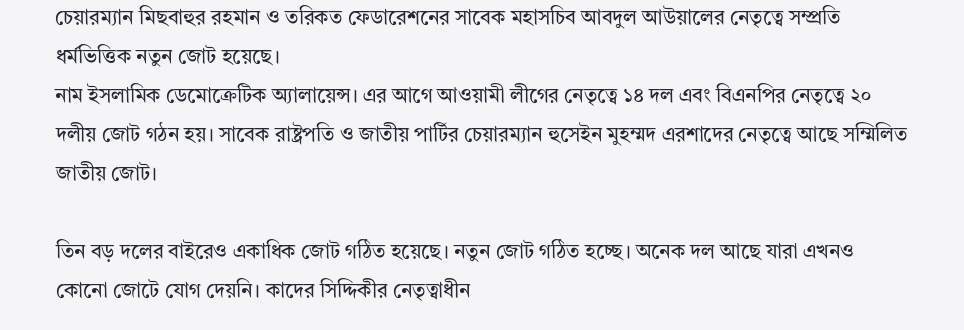চেয়ারম্যান মিছবাহুর রহমান ও তরিকত ফেডারেশনের সাবেক মহাসচিব আবদুল আউয়ালের নেতৃত্বে সম্প্রতি ধর্মভিত্তিক নতুন জোট হয়েছে।
নাম ইসলামিক ডেমোক্রেটিক অ্যালায়েন্স। এর আগে আওয়ামী লীগের নেতৃত্বে ১৪ দল এবং বিএনপির নেতৃত্বে ২০ দলীয় জোট গঠন হয়। সাবেক রাষ্ট্রপতি ও জাতীয় পার্টির চেয়ারম্যান হুসেইন মুহম্মদ এরশাদের নেতৃত্বে আছে সম্মিলিত জাতীয় জোট।

তিন বড় দলের বাইরেও একাধিক জোট গঠিত হয়েছে। নতুন জোট গঠিত হচ্ছে। অনেক দল আছে যারা এখনও কোনো জোটে যোগ দেয়নি। কাদের সিদ্দিকীর নেতৃত্বাধীন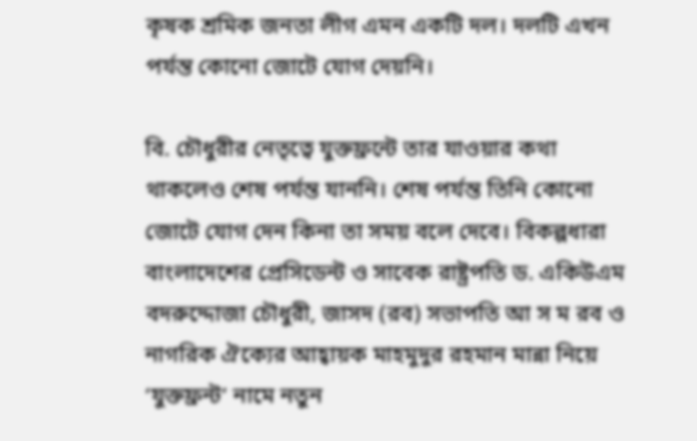কৃষক শ্রমিক জনতা লীগ এমন একটি দল। দলটি এখন পর্যন্ত কোনো জোটে যোগ দেয়নি।

বি. চৌধুরীর নেতৃত্বে যুক্তফ্রন্টে তার যাওয়ার কথা থাকলেও শেষ পর্যন্ত যাননি। শেষ পর্যন্ত তিনি কোনো জোটে যোগ দেন কিনা তা সময় বলে দেবে। বিকল্পধারা বাংলাদেশের প্রেসিডেন্ট ও সাবেক রাষ্ট্রপতি ড. একিউএম বদরুদ্দোজা চৌধুরী, জাসদ (রব) সভাপতি আ স ম রব ও নাগরিক ঐক্যের আহ্বায়ক মাহমুদুর রহমান মান্না নিয়ে ‘যুক্তফ্রন্ট’ নামে নতুন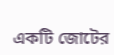একটি জোটের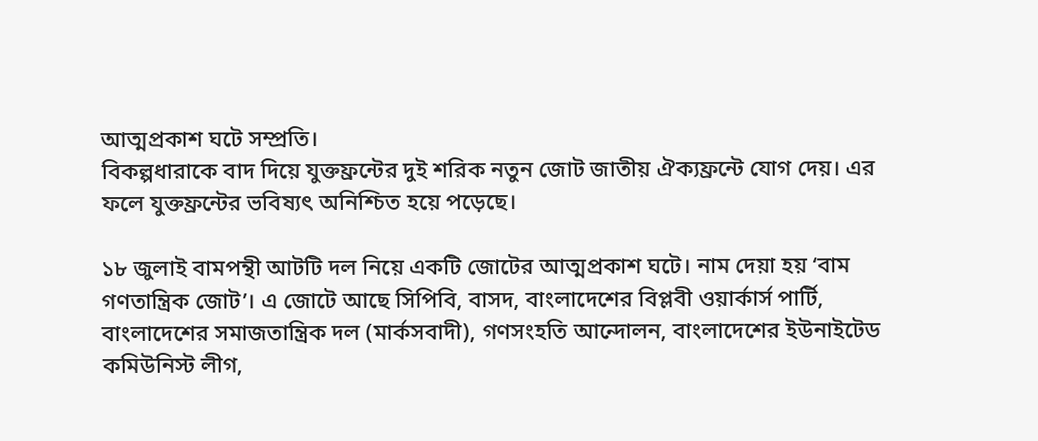আত্মপ্রকাশ ঘটে সম্প্রতি।
বিকল্পধারাকে বাদ দিয়ে যুক্তফ্রন্টের দুই শরিক নতুন জোট জাতীয় ঐক্যফ্রন্টে যোগ দেয়। এর ফলে যুক্তফ্রন্টের ভবিষ্যৎ অনিশ্চিত হয়ে পড়েছে।

১৮ জুলাই বামপন্থী আটটি দল নিয়ে একটি জোটের আত্মপ্রকাশ ঘটে। নাম দেয়া হয় ‘বাম গণতান্ত্রিক জোট’। এ জোটে আছে সিপিবি, বাসদ, বাংলাদেশের বিপ্লবী ওয়ার্কার্স পার্টি, বাংলাদেশের সমাজতান্ত্রিক দল (মার্কসবাদী), গণসংহতি আন্দোলন, বাংলাদেশের ইউনাইটেড কমিউনিস্ট লীগ,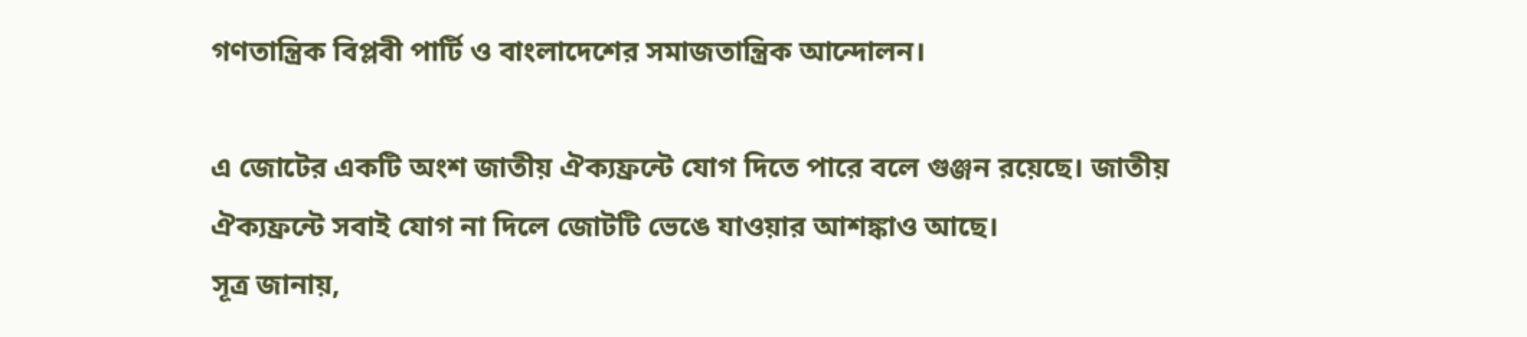গণতান্ত্রিক বিপ্লবী পার্টি ও বাংলাদেশের সমাজতান্ত্রিক আন্দোলন।

এ জোটের একটি অংশ জাতীয় ঐক্যফ্রন্টে যোগ দিতে পারে বলে গুঞ্জন রয়েছে। জাতীয় ঐক্যফ্রন্টে সবাই যোগ না দিলে জোটটি ভেঙে যাওয়ার আশঙ্কাও আছে।
সূত্র জানায়,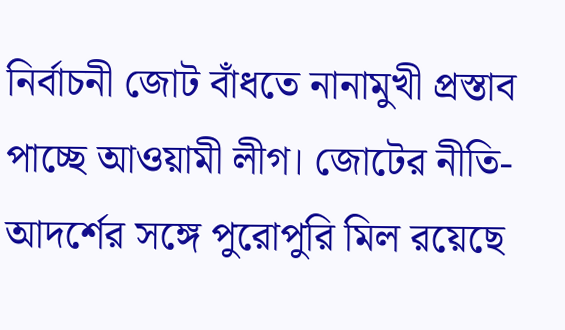নির্বাচনী জোট বাঁধতে নানামুখী প্রস্তাব পাচ্ছে আওয়ামী লীগ। জোটের নীতি-আদর্শের সঙ্গে পুরোপুরি মিল রয়েছে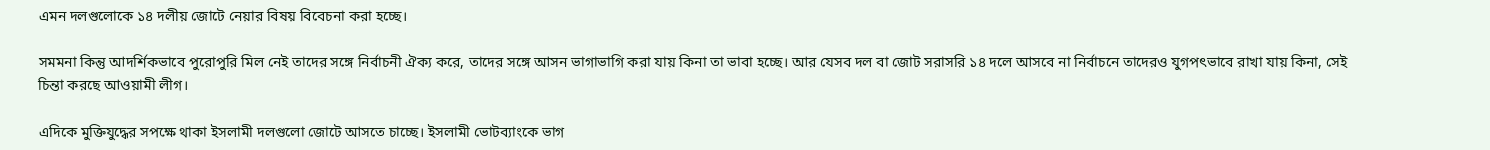এমন দলগুলোকে ১৪ দলীয় জোটে নেয়ার বিষয় বিবেচনা করা হচ্ছে।

সমমনা কিন্তু আদর্শিকভাবে পুরোপুরি মিল নেই তাদের সঙ্গে নির্বাচনী ঐক্য করে, তাদের সঙ্গে আসন ভাগাভাগি করা যায় কিনা তা ভাবা হচ্ছে। আর যেসব দল বা জোট সরাসরি ১৪ দলে আসবে না নির্বাচনে তাদেরও যুগপৎভাবে রাখা যায় কিনা, সেই চিন্তা করছে আওয়ামী লীগ।

এদিকে মুক্তিযুদ্ধের সপক্ষে থাকা ইসলামী দলগুলো জোটে আসতে চাচ্ছে। ইসলামী ভোটব্যাংকে ভাগ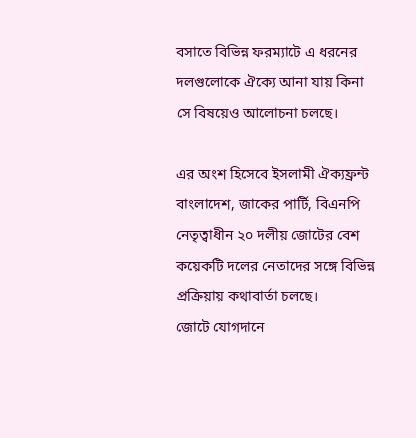বসাতে বিভিন্ন ফরম্যাটে এ ধরনের দলগুলোকে ঐক্যে আনা যায় কিনা সে বিষয়েও আলোচনা চলছে।

এর অংশ হিসেবে ইসলামী ঐক্যফ্রন্ট বাংলাদেশ, জাকের পার্টি, বিএনপি নেতৃত্বাধীন ২০ দলীয় জোটের বেশ কয়েকটি দলের নেতাদের সঙ্গে বিভিন্ন প্রক্রিয়ায় কথাবার্তা চলছে।
জোটে যোগদানে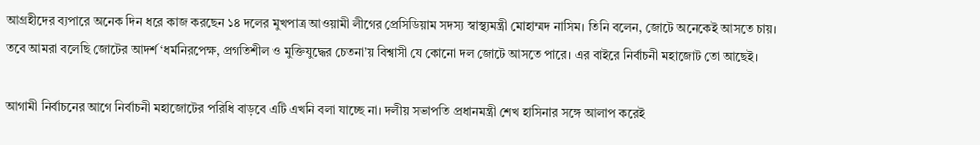আগ্রহীদের ব্যপারে অনেক দিন ধরে কাজ করছেন ১৪ দলের মুখপাত্র আওয়ামী লীগের প্রেসিডিয়াম সদস্য স্বাস্থ্যমন্ত্রী মোহাম্মদ নাসিম। তিনি বলেন, জোটে অনেকেই আসতে চায়।
তবে আমরা বলেছি জোটের আদর্শ ‘ধর্মনিরপেক্ষ, প্রগতিশীল ও মুক্তিযুদ্ধের চেতনা’য় বিশ্বাসী যে কোনো দল জোটে আসতে পারে। এর বাইরে নির্বাচনী মহাজোট তো আছেই।

আগামী নির্বাচনের আগে নির্বাচনী মহাজোটের পরিধি বাড়বে এটি এখনি বলা যাচ্ছে না। দলীয় সভাপতি প্রধানমন্ত্রী শেখ হাসিনার সঙ্গে আলাপ করেই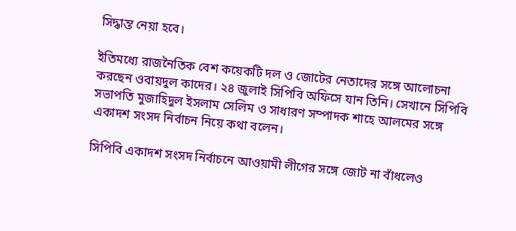সিদ্ধান্ত নেয়া হবে।

ইতিমধ্যে রাজনৈতিক বেশ কয়েকটি দল ও জোটের নেতাদের সঙ্গে আলোচনা করছেন ওবায়দুল কাদের। ২৪ জুলাই সিপিবি অফিসে যান তিনি। সেখানে সিপিবি সভাপতি মুজাহিদুল ইসলাম সেলিম ও সাধারণ সম্পাদক শাহে আলমের সঙ্গে একাদশ সংসদ নির্বাচন নিয়ে কথা বলেন।

সিপিবি একাদশ সংসদ নির্বাচনে আওয়ামী লীগের সঙ্গে জোট না বাঁধলেও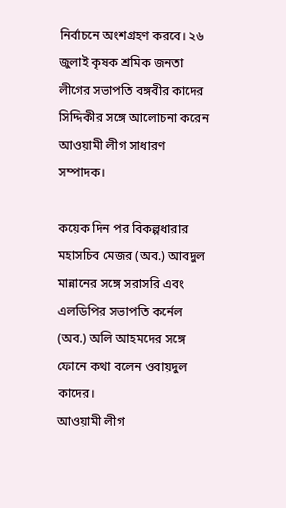নির্বাচনে অংশগ্রহণ করবে। ২৬ জুলাই কৃষক শ্রমিক জনতা লীগের সভাপতি বঙ্গবীর কাদের সিদ্দিকীর সঙ্গে আলোচনা করেন আওয়ামী লীগ সাধারণ সম্পাদক।

কয়েক দিন পর বিকল্পধারার মহাসচিব মেজর (অব.) আবদুল মান্নানের সঙ্গে সরাসরি এবং এলডিপির সভাপতি কর্নেল (অব.) অলি আহমদের সঙ্গে ফোনে কথা বলেন ওবায়দুল কাদের।
আওয়ামী লীগ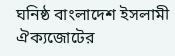ঘনিষ্ঠ বাংলাদেশ ইসলামী ঐক্যজোটের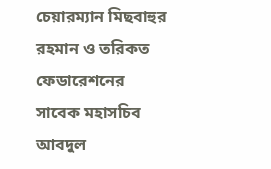চেয়ারম্যান মিছবাহুর রহমান ও তরিকত ফেডারেশনের সাবেক মহাসচিব আবদুল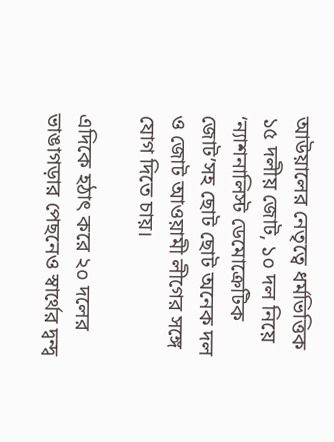আউয়ালের নেতৃত্বে ধর্মভিত্তিক ১৫ দলীয় জোট, ১০ দল নিয়ে ‘ন্যাশনালিস্ট ডেমোক্রেটিক জোট’সহ ছোট ছোট অনেক দল ও জোট আওয়ামী লীগের সঙ্গে যোগ দিতে চায়।

এদিকে হঠাৎ করে ২০ দলের ভাঙাগড়ার পেছনেও স্বার্থের দ্বন্দ্ব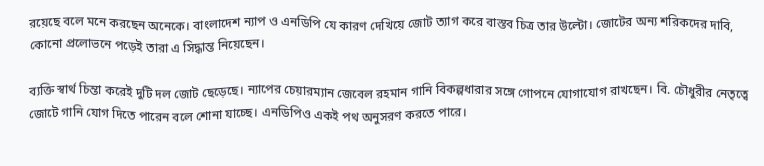রয়েছে বলে মনে করছেন অনেকে। বাংলাদেশ ন্যাপ ও এনডিপি যে কারণ দেখিয়ে জোট ত্যাগ করে বাস্তব চিত্র তার উল্টো। জোটের অন্য শরিকদের দাবি, কোনো প্রলোভনে পড়েই তারা এ সিদ্ধান্ত নিয়েছেন।

ব্যক্তি স্বার্থ চিন্তা করেই দুটি দল জোট ছেড়েছে। ন্যাপের চেয়ারম্যান জেবেল রহমান গানি বিকল্পধারার সঙ্গে গোপনে যোগাযোগ রাখছেন। বি. চৌধুরীর নেতৃত্বে জোটে গানি যোগ দিতে পারেন বলে শোনা যাচ্ছে। এনডিপিও একই পথ অনুসরণ করতে পারে।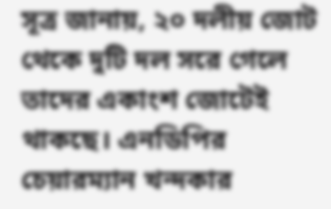সূত্র জানায়, ২০ দলীয় জোট থেকে দুটি দল সরে গেলে তাদের একাংশ জোটেই থাকছে। এনডিপির চেয়ারম্যান খন্দকার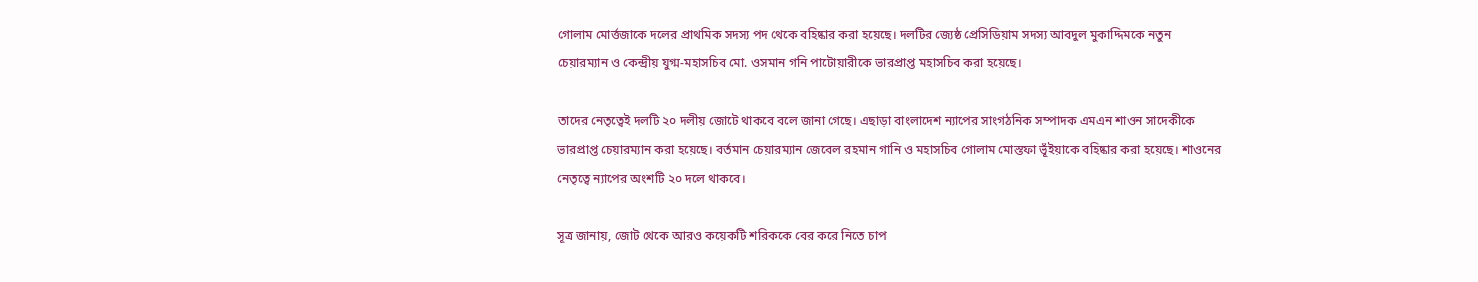গোলাম মোর্ত্তজাকে দলের প্রাথমিক সদস্য পদ থেকে বহিষ্কার করা হয়েছে। দলটির জ্যেষ্ঠ প্রেসিডিয়াম সদস্য আবদুল মুকাদ্দিমকে নতুন চেয়ারম্যান ও কেন্দ্রীয় যুগ্ম-মহাসচিব মো. ওসমান গনি পাটোয়ারীকে ভারপ্রাপ্ত মহাসচিব করা হয়েছে।

তাদের নেতৃত্বেই দলটি ২০ দলীয় জোটে থাকবে বলে জানা গেছে। এছাড়া বাংলাদেশ ন্যাপের সাংগঠনিক সম্পাদক এমএন শাওন সাদেকীকে ভারপ্রাপ্ত চেয়ারম্যান করা হয়েছে। বর্তমান চেয়ারম্যান জেবেল রহমান গানি ও মহাসচিব গোলাম মোস্তফা ভূঁইয়াকে বহিষ্কার করা হয়েছে। শাওনের নেতৃত্বে ন্যাপের অংশটি ২০ দলে থাকবে।

সূত্র জানায়, জোট থেকে আরও কয়েকটি শরিককে বের করে নিতে চাপ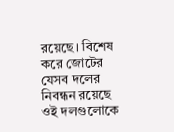রয়েছে। বিশেষ করে জোটের যেসব দলের নিবন্ধন রয়েছে ওই দলগুলোকে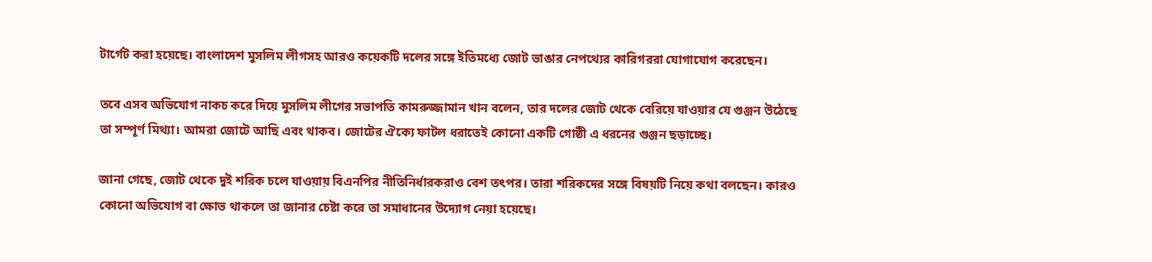টার্গেট করা হয়েছে। বাংলাদেশ মুসলিম লীগসহ আরও কয়েকটি দলের সঙ্গে ইতিমধ্যে জোট ভাঙার নেপথ্যের কারিগররা যোগাযোগ করেছেন।

তবে এসব অভিযোগ নাকচ করে দিয়ে মুসলিম লীগের সভাপতি কামরুজ্জামান খান বলেন, তার দলের জোট থেকে বেরিয়ে যাওয়ার যে গুঞ্জন উঠেছে তা সম্পূর্ণ মিথ্যা। আমরা জোটে আছি এবং থাকব। জোটের ঐক্যে ফাটল ধরাতেই কোনো একটি গোষ্ঠী এ ধরনের গুঞ্জন ছড়াচ্ছে।

জানা গেছে, জোট থেকে দুই শরিক চলে যাওয়ায় বিএনপির নীতিনির্ধারকরাও বেশ তৎপর। তারা শরিকদের সঙ্গে বিষয়টি নিয়ে কথা বলছেন। কারও কোনো অভিযোগ বা ক্ষোভ থাকলে তা জানার চেষ্টা করে তা সমাধানের উদ্যোগ নেয়া হয়েছে।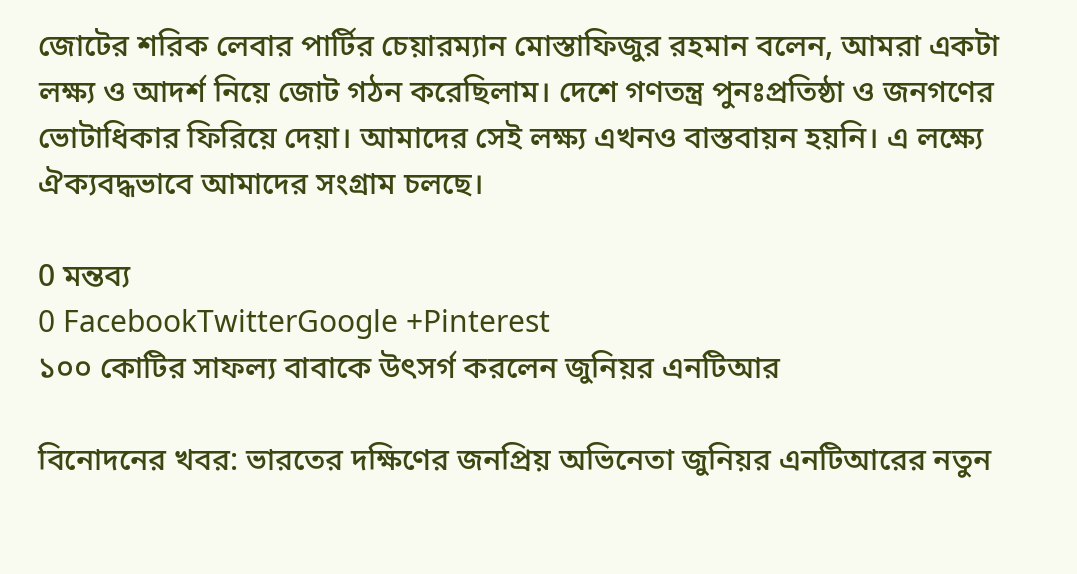জোটের শরিক লেবার পার্টির চেয়ারম্যান মোস্তাফিজুর রহমান বলেন, আমরা একটা লক্ষ্য ও আদর্শ নিয়ে জোট গঠন করেছিলাম। দেশে গণতন্ত্র পুনঃপ্রতিষ্ঠা ও জনগণের ভোটাধিকার ফিরিয়ে দেয়া। আমাদের সেই লক্ষ্য এখনও বাস্তবায়ন হয়নি। এ লক্ষ্যে ঐক্যবদ্ধভাবে আমাদের সংগ্রাম চলছে।

0 মন্তব্য
0 FacebookTwitterGoogle +Pinterest
১০০ কোটির সাফল্য বাবাকে উৎসর্গ করলেন জুনিয়র এনটিআর

বিনোদনের খবর: ভারতের দক্ষিণের জনপ্রিয় অভিনেতা জুনিয়র এনটিআরের নতুন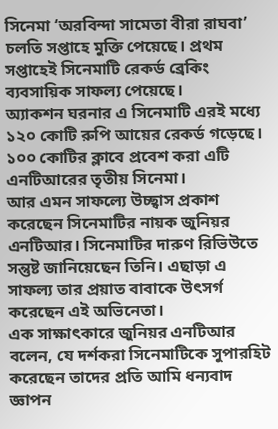সিনেমা ‘অরবিন্দা সামেতা বীরা রাঘবা’ চলতি সপ্তাহে মুক্তি পেয়েছে। প্রথম সপ্তাহেই সিনেমাটি রেকর্ড ব্রেকিং ব্যবসায়িক সাফল্য পেয়েছে।
অ্যাকশন ঘরনার এ সিনেমাটি এরই মধ্যে ১২০ কোটি রুপি আয়ের রেকর্ড গড়েছে। ১০০ কোটির ক্লাবে প্রবেশ করা এটি এনটিআরের তৃতীয় সিনেমা।
আর এমন সাফল্যে উচ্ছ্বাস প্রকাশ করেছেন সিনেমাটির নায়ক জুনিয়র এনটিআর। সিনেমাটির দারুণ রিভিউতে সন্তুষ্ট জানিয়েছেন তিনি। এছাড়া এ সাফল্য তার প্রয়াত বাবাকে উৎসর্গ করেছেন এই অভিনেতা।
এক সাক্ষাৎকারে জুনিয়র এনটিআর বলেন, যে দর্শকরা সিনেমাটিকে সুপারহিট করেছেন তাদের প্রতি আমি ধন্যবাদ জ্ঞাপন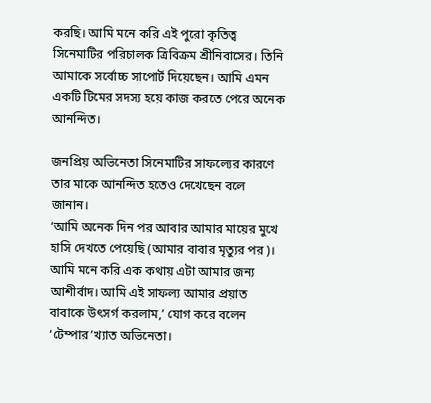করছি। আমি মনে করি এই পুরো কৃতিত্ব সিনেমাটির পরিচালক ত্রিবিক্রম শ্রীনিবাসের। তিনি আমাকে সর্বোচ্চ সাপোর্ট দিয়েছেন। আমি এমন একটি টিমের সদস্য হয়ে কাজ করতে পেরে অনেক আনন্দিত।

জনপ্রিয় অভিনেতা সিনেমাটির সাফল্যের কারণে তার মাকে আনন্দিত হতেও দেখেছেন বলে জানান।
‘আমি অনেক দিন পর আবার আমার মায়ের মুখে হাসি দেখতে পেয়েছি (আমার বাবার মৃত্যুর পর)। আমি মনে করি এক কথায় এটা আমার জন্য আশীর্বাদ। আমি এই সাফল্য আমার প্রয়াত বাবাকে উৎসর্গ করলাম,’ যোগ করে বলেন ‘টেম্পার’খ্যাত অভিনেতা।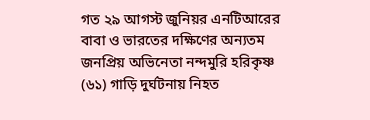গত ২৯ আগস্ট জুনিয়র এনটিআরের বাবা ও ভারতের দক্ষিণের অন্যতম জনপ্রিয় অভিনেতা নন্দমুরি হরিকৃষ্ণ (৬১) গাড়ি দুর্ঘটনায় নিহত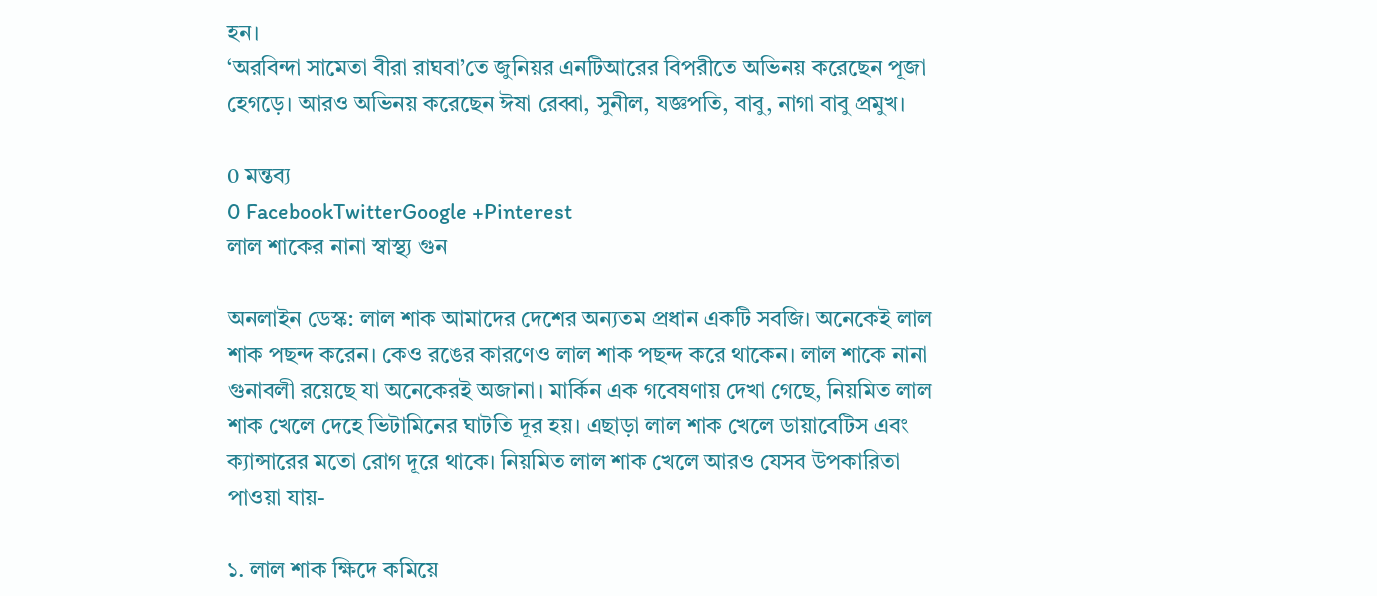হন।
‘অরবিন্দা সামেতা বীরা রাঘবা’তে জুনিয়র এনটিআরের বিপরীতে অভিনয় করেছেন পূজা হেগড়ে। আরও অভিনয় করেছেন ঈষা রেব্বা, সুনীল, যজ্ঞপতি, বাবু, নাগা বাবু প্রমুখ।

0 মন্তব্য
0 FacebookTwitterGoogle +Pinterest
লাল শাকের নানা স্বাস্থ্য গুন

অনলাইন ডেস্ক: লাল শাক আমাদের দেশের অন্যতম প্রধান একটি সবজি। অনেকেই লাল শাক পছন্দ করেন। কেও রঙের কারণেও লাল শাক পছন্দ করে থাকেন। লাল শাকে নানা গুনাবলী রয়েছে যা অনেকেরই অজানা। মার্কিন এক গবেষণায় দেখা গেছে, নিয়মিত লাল শাক খেলে দেহে ভিটামিনের ঘাটতি দূর হয়। এছাড়া লাল শাক খেলে ডায়াবেটিস এবং ক্যান্সারের মতো রোগ দূরে থাকে। নিয়মিত লাল শাক খেলে আরও যেসব উপকারিতা পাওয়া যায়-

১. লাল শাক ক্ষিদে কমিয়ে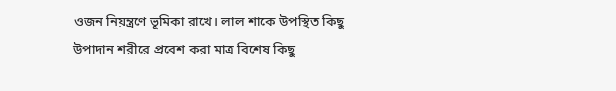ওজন নিয়ন্ত্রণে ভূমিকা রাখে। লাল শাকে উপস্থিত কিছু উপাদান শরীরে প্রবেশ করা মাত্র বিশেষ কিছু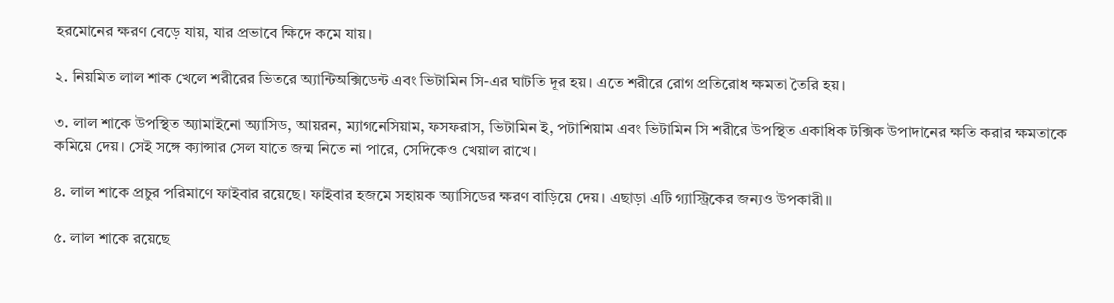হরমোনের ক্ষরণ বেড়ে যায়, যার প্রভাবে ক্ষিদে কমে যায়।

২. নিয়মিত লাল শাক খেলে শরীরের ভিতরে অ্যান্টিঅক্সিডেন্ট এবং ভিটামিন সি-এর ঘাটতি দূর হয়। এতে শরীরে রোগ প্রতিরোধ ক্ষমতা তৈরি হয়।

৩. লাল শাকে উপস্থিত অ্যামাইনো অ্যাসিড, আয়রন, ম্যাগনেসিয়াম, ফসফরাস, ভিটামিন ই, পটাশিয়াম এবং ভিটামিন সি শরীরে উপস্থিত একাধিক টক্সিক উপাদানের ক্ষতি করার ক্ষমতাকে কমিয়ে দেয়। সেই সঙ্গে ক্যান্সার সেল যাতে জন্ম নিতে না পারে, সেদিকেও খেয়াল রাখে।

৪. লাল শাকে প্রচুর পরিমাণে ফাইবার রয়েছে। ফাইবার হজমে সহায়ক অ্যাসিডের ক্ষরণ বাড়িয়ে দেয়। এছাড়া এটি গ্যাস্ট্রিকের জন্যও উপকারী।।

৫. লাল শাকে রয়েছে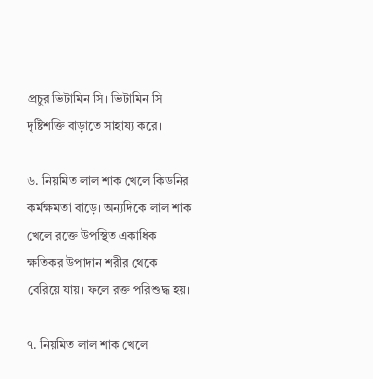প্রচুর ভিটামিন সি। ভিটামিন সি দৃষ্টিশক্তি বাড়াতে সাহায্য করে।

৬. নিয়মিত লাল শাক খেলে কিডনির কর্মক্ষমতা বাড়ে। অন্যদিকে লাল শাক খেলে রক্তে উপস্থিত একাধিক ক্ষতিকর উপাদান শরীর থেকে বেরিয়ে যায়। ফলে রক্ত পরিশুদ্ধ হয়।

৭. নিয়মিত লাল শাক খেলে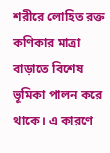শরীরে লোহিত রক্ত কণিকার মাত্রা বাড়াতে বিশেষ ভূমিকা পালন করে থাকে। এ কারণে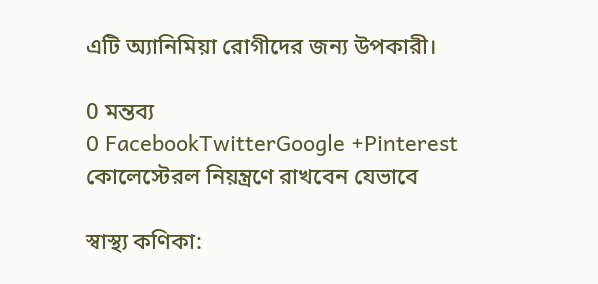এটি অ্যানিমিয়া রোগীদের জন্য উপকারী।

0 মন্তব্য
0 FacebookTwitterGoogle +Pinterest
কোলেস্টেরল নিয়ন্ত্রণে রাখবেন যেভাবে

স্বাস্থ্য কণিকা: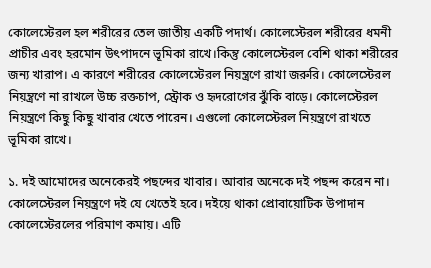কোলেস্টেরল হল শরীরের তেল জাতীয় একটি পদার্থ। কোলেস্টেরল শরীরের ধমনী প্রাচীর এবং হরমোন উৎপাদনে ভূমিকা রাখে।কিন্তু কোলেস্টেরল বেশি থাকা শরীরের জন্য খারাপ। এ কারণে শরীরের কোলেস্টেরল নিয়ন্ত্রণে রাখা জরুরি। কোলেস্টেরল নিয়ন্ত্রণে না রাখলে উচ্চ রক্তচাপ, স্ট্রোক ও হৃদরোগের ঝুঁকি বাড়ে। কোলেস্টেরল নিয়ন্ত্রণে কিছু কিছু খাবার খেতে পারেন। এগুলো কোলেস্টেরল নিয়ন্ত্রণে রাখতে ভূমিকা রাখে।

১. দই আমোদের অনেকেরই পছন্দের খাবার। আবার অনেকে দই পছন্দ করেন না। কোলেস্টেরল নিয়ন্ত্রণে দই যে খেতেই হবে। দইয়ে থাকা প্রোবায়োটিক উপাদান কোলেস্টেরলের পরিমাণ কমায়। এটি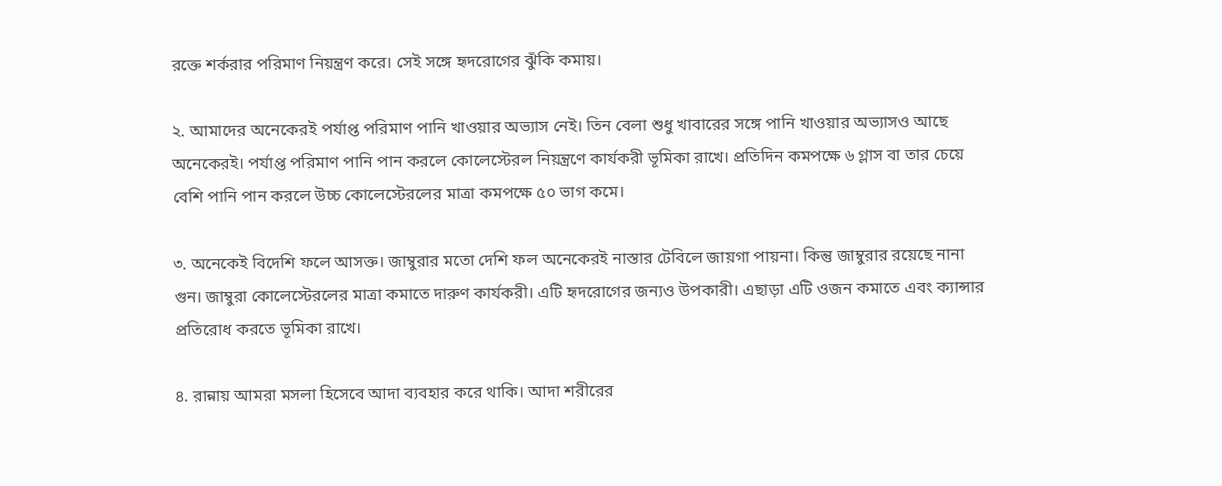রক্তে শর্করার পরিমাণ নিয়ন্ত্রণ করে। সেই সঙ্গে হৃদরোগের ঝুঁকি কমায়।

২. আমাদের অনেকেরই পর্যাপ্ত পরিমাণ পানি খাওয়ার অভ্যাস নেই। তিন বেলা শুধু খাবারের সঙ্গে পানি খাওয়ার অভ্যাসও আছে অনেকেরই। পর্যাপ্ত পরিমাণ পানি পান করলে কোলেস্টেরল নিয়ন্ত্রণে কার্যকরী ভূমিকা রাখে। প্রতিদিন কমপক্ষে ৬ গ্লাস বা তার চেয়ে বেশি পানি পান করলে উচ্চ কোলেস্টেরলের মাত্রা কমপক্ষে ৫০ ভাগ কমে।

৩. অনেকেই বিদেশি ফলে আসক্ত। জাম্বুরার মতো দেশি ফল অনেকেরই নাস্তার টেবিলে জায়গা পায়না। কিন্তু জাম্বুরার রয়েছে নানা গুন। জাম্বুরা কোলেস্টেরলের মাত্রা কমাতে দারুণ কার্যকরী। এটি হৃদরোগের জন্যও উপকারী। এছাড়া এটি ওজন কমাতে এবং ক্যান্সার প্রতিরোধ করতে ভূমিকা রাখে।

৪. রান্নায় আমরা মসলা হিসেবে আদা ব্যবহার করে থাকি। আদা শরীরের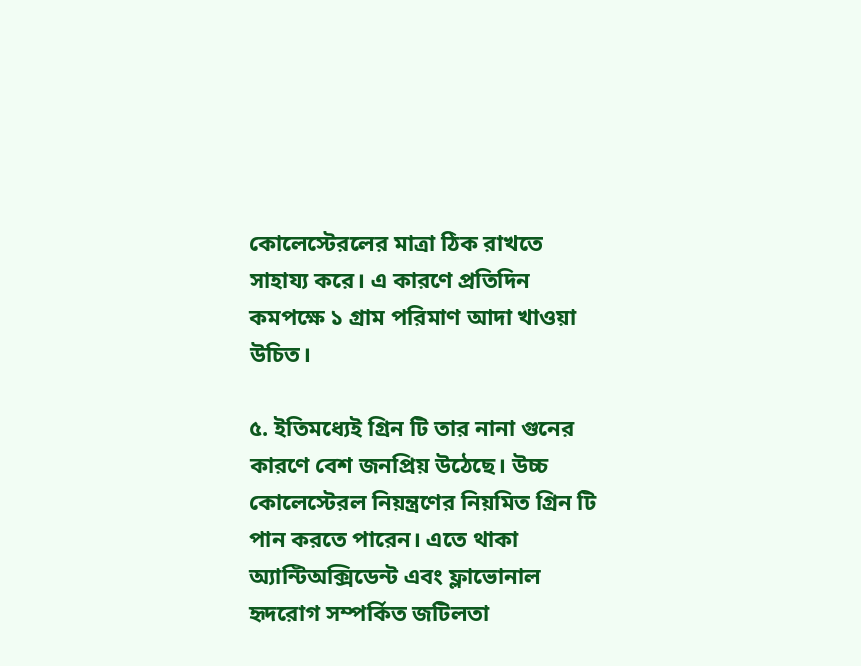কোলেস্টেরলের মাত্রা ঠিক রাখতে সাহায্য করে। এ কারণে প্রতিদিন কমপক্ষে ১ গ্রাম পরিমাণ আদা খাওয়া উচিত।

৫. ইতিমধ্যেই গ্রিন টি তার নানা গুনের কারণে বেশ জনপ্রিয় উঠেছে। উচ্চ কোলেস্টেরল নিয়ন্ত্রণের নিয়মিত গ্রিন টি পান করতে পারেন। এতে থাকা অ্যান্টিঅক্সিডেন্ট এবং ফ্লাভোনাল হৃদরোগ সম্পর্কিত জটিলতা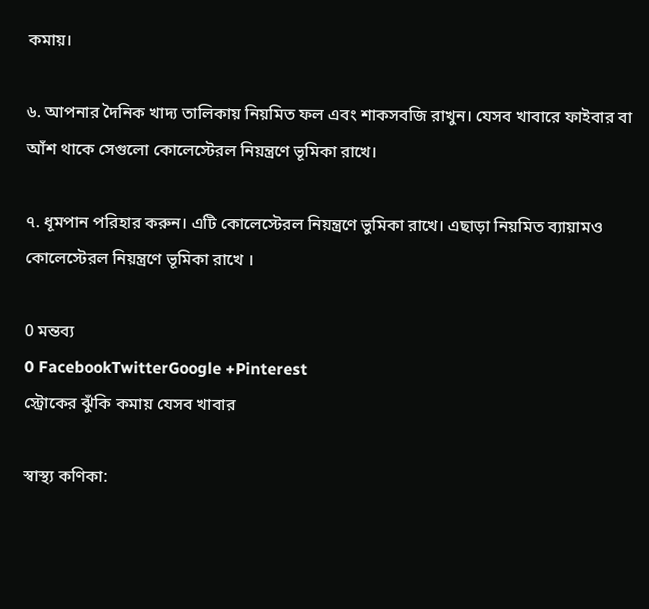কমায়।

৬. আপনার দৈনিক খাদ্য তালিকায় নিয়মিত ফল এবং শাকসবজি রাখুন। যেসব খাবারে ফাইবার বা আঁশ থাকে সেগুলো কোলেস্টেরল নিয়ন্ত্রণে ভূমিকা রাখে।

৭. ধূমপান পরিহার করুন। এটি কোলেস্টেরল নিয়ন্ত্রণে ভুমিকা রাখে। এছাড়া নিয়মিত ব্যায়ামও কোলেস্টেরল নিয়ন্ত্রণে ভূমিকা রাখে ।

0 মন্তব্য
0 FacebookTwitterGoogle +Pinterest
স্ট্রোকের ঝুঁকি কমায় যেসব খাবার

স্বাস্থ্য কণিকা: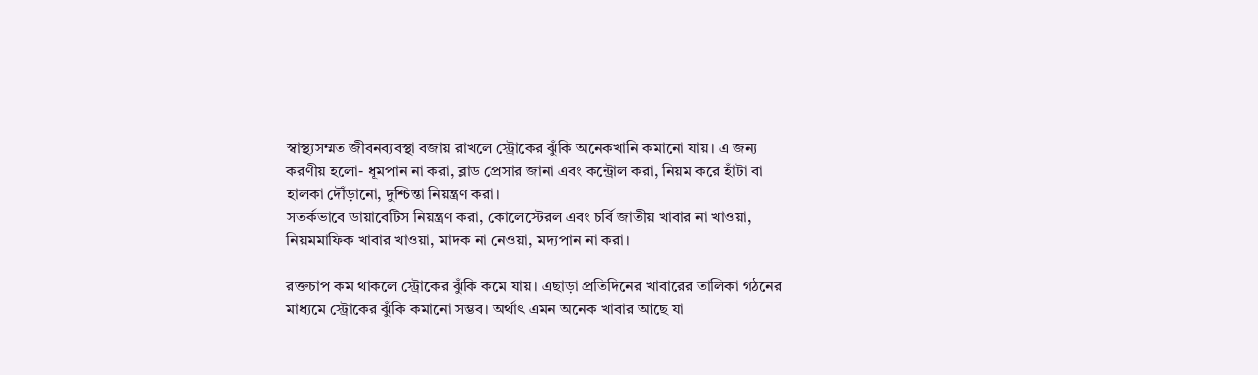স্বাস্থ্যসম্মত জীবনব্যবস্থা বজায় রাখলে স্ট্রোকের ঝুঁকি অনেকখানি কমানো যায়। এ জন্য করণীয় হলো- ধূমপান না করা, ব্লাড প্রেসার জানা এবং কন্ট্রোল করা, নিয়ম করে হাঁটা বা হালকা দৌঁড়ানো, দুশ্চিন্তা নিয়ন্ত্রণ করা।
সতর্কভাবে ডায়াবেটিস নিয়ন্ত্রণ করা, কোলেস্টেরল এবং চর্বি জাতীয় খাবার না খাওয়া, নিয়মমাফিক খাবার খাওয়া, মাদক না নেওয়া, মদ্যপান না করা।

রক্তচাপ কম থাকলে স্ট্রোকের ঝুঁকি কমে যায়। এছাড়া প্রতিদিনের খাবারের তালিকা গঠনের মাধ্যমে স্ট্রোকের ঝুঁকি কমানো সম্ভব। অর্থাৎ এমন অনেক খাবার আছে যা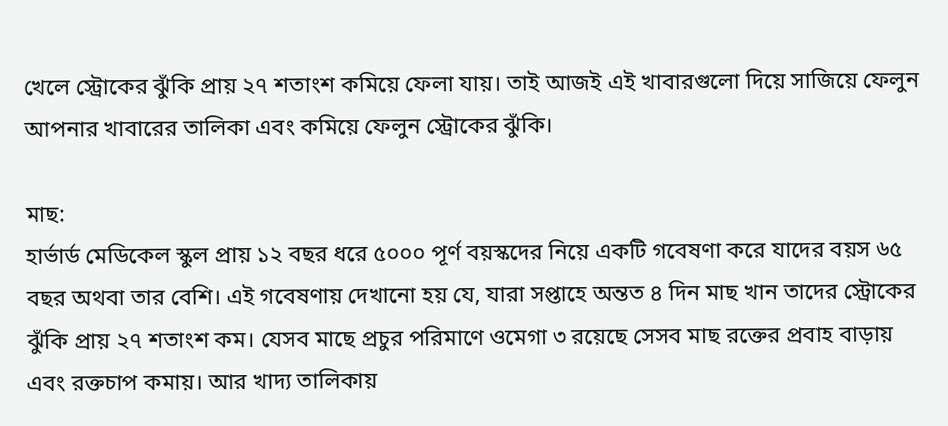খেলে স্ট্রোকের ঝুঁকি প্রায় ২৭ শতাংশ কমিয়ে ফেলা যায়। তাই আজই এই খাবারগুলো দিয়ে সাজিয়ে ফেলুন আপনার খাবারের তালিকা এবং কমিয়ে ফেলুন স্ট্রোকের ঝুঁকি।

মাছ:
হার্ভার্ড মেডিকেল স্কুল প্রায় ১২ বছর ধরে ৫০০০ পূর্ণ বয়স্কদের নিয়ে একটি গবেষণা করে যাদের বয়স ৬৫ বছর অথবা তার বেশি। এই গবেষণায় দেখানো হয় যে, যারা সপ্তাহে অন্তত ৪ দিন মাছ খান তাদের স্ট্রোকের ঝুঁকি প্রায় ২৭ শতাংশ কম। যেসব মাছে প্রচুর পরিমাণে ওমেগা ৩ রয়েছে সেসব মাছ রক্তের প্রবাহ বাড়ায় এবং রক্তচাপ কমায়। আর খাদ্য তালিকায়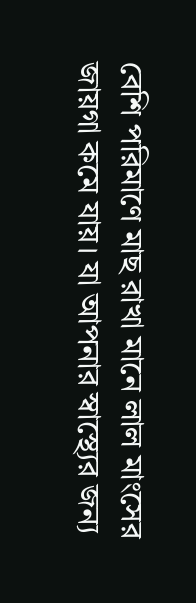বেশি পরিমাণে মাছ রাখা মানে লাল মাংসের জায়গা কমে যায়। যা আপনার স্বাস্থ্যের জন্য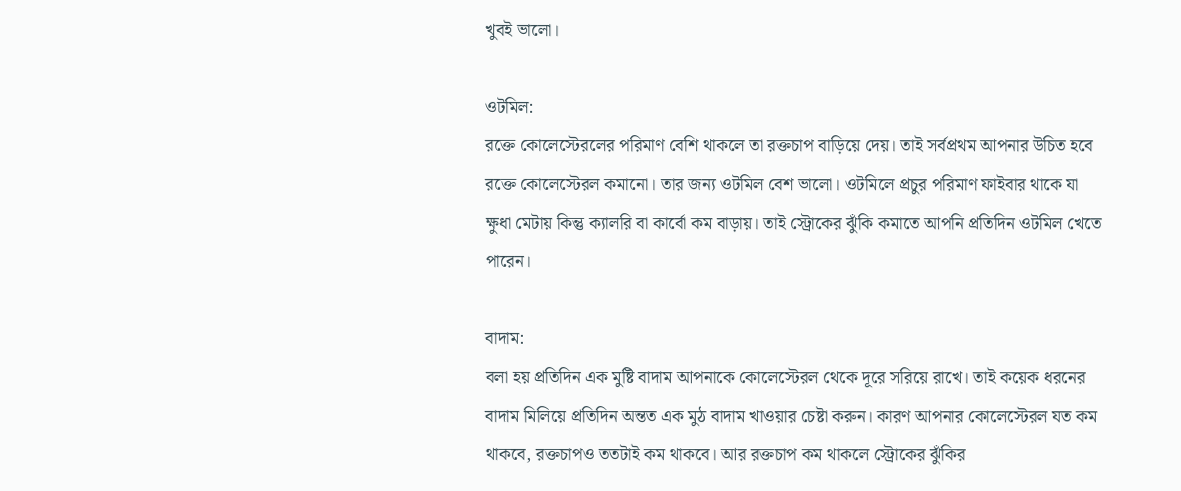খুবই ভালো।

ওটমিল:
রক্তে কোলেস্টেরলের পরিমাণ বেশি থাকলে তা রক্তচাপ বাড়িয়ে দেয়। তাই সর্বপ্রথম আপনার উচিত হবে রক্তে কোলেস্টেরল কমানো। তার জন্য ওটমিল বেশ ভালো। ওটমিলে প্রচুর পরিমাণ ফাইবার থাকে যা ক্ষুধা মেটায় কিন্তু ক্যালরি বা কার্বো কম বাড়ায়। তাই স্ট্রোকের ঝুঁকি কমাতে আপনি প্রতিদিন ওটমিল খেতে পারেন।

বাদাম:
বলা হয় প্রতিদিন এক মুষ্টি বাদাম আপনাকে কোলেস্টেরল থেকে দূরে সরিয়ে রাখে। তাই কয়েক ধরনের বাদাম মিলিয়ে প্রতিদিন অন্তত এক মুঠ বাদাম খাওয়ার চেষ্টা করুন। কারণ আপনার কোলেস্টেরল যত কম থাকবে, রক্তচাপও ততটাই কম থাকবে। আর রক্তচাপ কম থাকলে স্ট্রোকের ঝুঁকির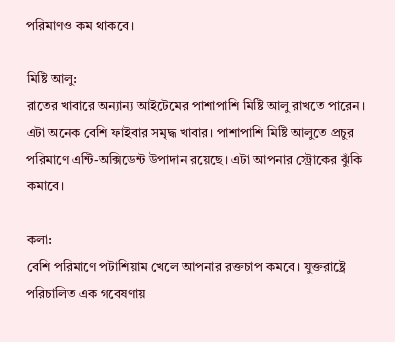পরিমাণও কম থাকবে।

মিষ্টি আলু:
রাতের খাবারে অন্যান্য আইটেমের পাশাপাশি মিষ্টি আলু রাখতে পারেন। এটা অনেক বেশি ফাইবার সমৃদ্ধ খাবার। পাশাপাশি মিষ্টি আলুতে প্রচুর পরিমাণে এন্টি-অক্সিডেন্ট উপাদান রয়েছে। এটা আপনার স্ট্রোকের ঝুঁকি কমাবে।

কলা:
বেশি পরিমাণে পটাশিয়াম খেলে আপনার রক্তচাপ কমবে। যুক্তরাষ্ট্রে পরিচালিত এক গবেষণায়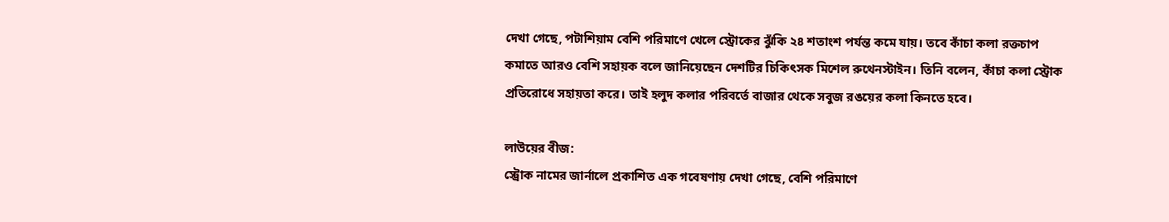দেখা গেছে, পটাশিয়াম বেশি পরিমাণে খেলে স্ট্রোকের ঝুঁকি ২৪ শতাংশ পর্যন্ত কমে যায়। তবে কাঁচা কলা রক্তচাপ কমাতে আরও বেশি সহায়ক বলে জানিয়েছেন দেশটির চিকিৎসক মিশেল রুথেনস্টাইন। তিনি বলেন, কাঁচা কলা স্ট্রোক প্রতিরোধে সহায়তা করে। তাই হলুদ কলার পরিবর্তে বাজার থেকে সবুজ রঙয়ের কলা কিনতে হবে।

লাউয়ের বীজ:
স্ট্রোক নামের জার্নালে প্রকাশিত এক গবেষণায় দেখা গেছে, বেশি পরিমাণে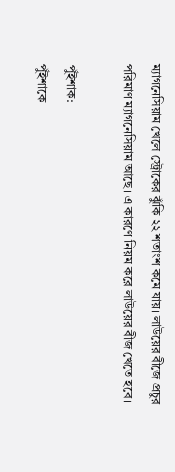ম্যাগনেসিয়াম খেলে স্ট্রোকের ঝুঁকি ২২ শতাংশ কমে যায়। লাউয়ের বীজে প্রচুর পরিমাণ ম্যাগনেসিয়াম আছে। এ কারণে নিয়ম করে লাউয়ের বীজ খেতে হবে।

পুঁইশাক:
পুঁইশাকে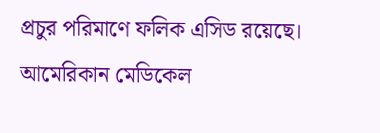প্রচুর পরিমাণে ফলিক এসিড রয়েছে। আমেরিকান মেডিকেল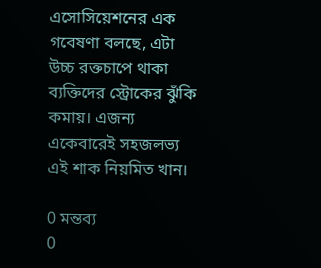এসোসিয়েশনের এক গবেষণা বলছে, এটা উচ্চ রক্তচাপে থাকা ব্যক্তিদের স্ট্রোকের ঝুঁকি কমায়। এজন্য একেবারেই সহজলভ্য এই শাক নিয়মিত খান।

0 মন্তব্য
0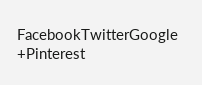FacebookTwitterGoogle +Pinterest